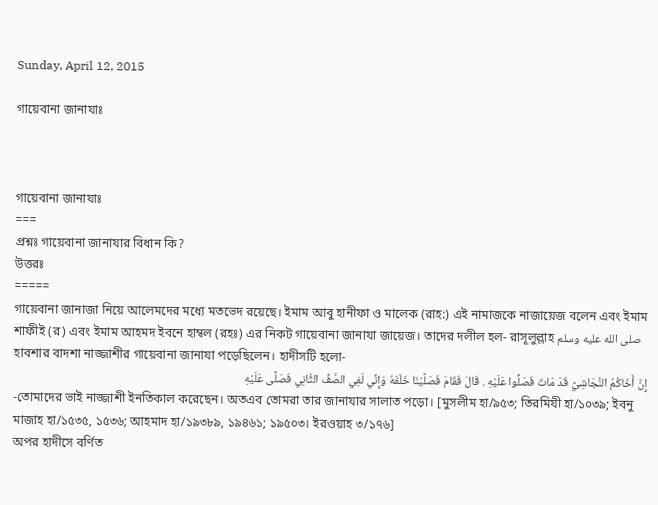Sunday, April 12, 2015

গায়েবানা জানাযাঃ



গায়েবানা জানাযাঃ
===
প্রশ্নঃ গায়েবানা জানাযার বিধান কি?
উত্তরঃ
=====
গায়েবানা জানাজা নিয়ে আলেমদের মধ্যে মতভেদ রয়েছে। ইমাম আবু হানীফা ও মালেক (রাহ:) এই নামাজকে নাজায়েজ বলেন এবং ইমাম শাফীই (র) এবং ইমাম আহমদ ইবনে হাম্বল (রহঃ) এর নিকট গায়েবানা জানাযা জায়েজ। তাদের দলীল হল- রাসূলুল্লাহ صلى الله عليه وسلم হাবশার বাদশা নাজ্জাশীর গায়েবানা জানাযা পড়েছিলেন। হাদীসটি হলো-
إِنَّ أَخَاكُمُ النَّجَاشِيَّ قَدْ مَاتَ فَصَلُّوا عَلَيْهِ . قَالَ فَقَامَ فَصَلَّيْنَا خَلْفَهُ وَإِنِّي لَفِي الصَّفِّ الثَّانِي فَصَلَّى عَلَيْهِ
-তোমাদের ভাই নাজ্জাশী ইনতিকাল করেছেন। অতএব তোমরা তার জানাযার সালাত পড়ো। [মুসলীম হা/৯৫৩; তিরমিযী হা/১০৩৯; ইবনু মাজাহ হা/১৫৩৫, ১৫৩৬; আহমাদ হা/১৯৩৮৯, ১৯৪৬১; ১৯৫০৩। ইরওয়াহ ৩/১৭৬]
অপর হাদীসে বর্ণিত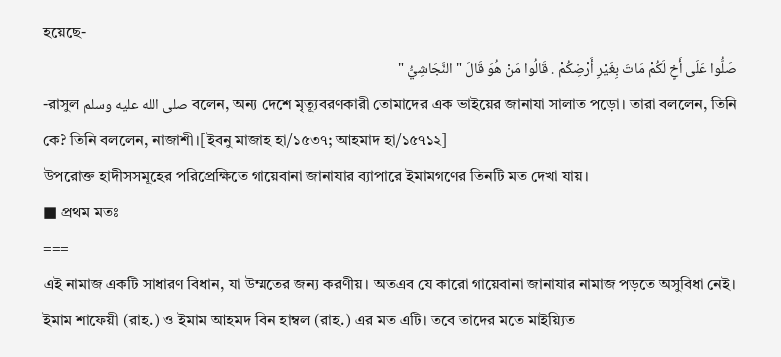হয়েছে-
صَلُّوا عَلَى أَخٍ لَكُمْ مَاتَ بِغَيْرِ أَرْضِكُمْ . قَالُوا مَنْ هُوَ قَالَ " النَّجَاشِيُّ "
-রাসুল صلى الله عليه وسلم বলেন, অন্য দেশে মৃত্যূবরণকারী তোমাদের এক ভাইয়ের জানাযা সালাত পড়ো। তারা বললেন, তিনি কে? তিনি বললেন, নাজাশী।[ইবনু মাজাহ হা/১৫৩৭; আহমাদ হা/১৫৭১২]
উপরোক্ত হাদীসসমূহের পরিপ্রেক্ষিতে গায়েবানা জানাযার ব্যাপারে ইমামগণের তিনটি মত দেখা যায়।
■ প্রথম মতঃ
===
এই নামাজ একটি সাধারণ বিধান, যা উম্মতের জন্য করণীয়। অতএব যে কারো গায়েবানা জানাযার নামাজ পড়তে অসুবিধা নেই। ইমাম শাফেয়ী (রাহ.) ও ইমাম আহমদ বিন হাম্বল (রাহ.) এর মত এটি। তবে তাদের মতে মাইয়্যিত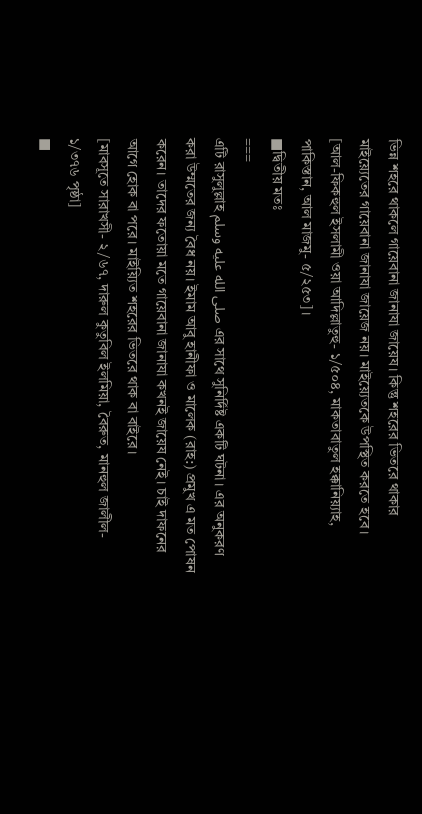ভিন্ন শহরে থাকলে গায়েবানা জানাযা জায়েয। কিন্তু শহরের ভিতরে থাকার মাইয়্যেতের গায়েবানা জানাযা জায়েজ নয়। মাইয়্যেতকে উপস্থিত করতে হবে।
[আল-ফিকহুল ইসলামী ওয়া আদিল্লাতুহু- ১/৫০৪, মাকতাবাতুল হক্কানিয়্যাহ, পাকিস্তান, আল মাজমু- ৫/২৫৩]।
■দ্বিতীয় মতঃ
===
এটি রাসুলুল্লাহ صلى الله عليه وسلم এর সাথে সুনির্দিষ্ট একটি ঘটনা। এর অনুকরণ করা উম্মতের জন্য বৈধ নয়। ইমাম আবু হানীফা ও মালেক (রাহ:) প্রমুখ এ মত পোষন করেন। তাদের ফতোয়া মতে গায়েবানা জানাযা কখনই জায়েয নেই। চাই দাফনের আগে হোক বা পরে। মাইয়্যিত শহরের ভিতরে থাক বা বাইরে।
[মাবসূতে সারাখসী- ২/৬৭, দারুল কুতুবিল ইলমিয়া, বৈরুত, মানহুল জালীল- ১/৩৭৬ পৃষ্ঠা]
■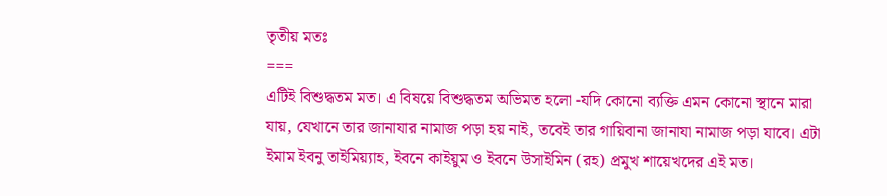তৃতীয় মতঃ
===
এটিই বিশুদ্ধতম মত। এ বিষয়ে বিশুদ্ধতম অভিমত হলো -যদি কোনো ব্যক্তি এমন কোনো স্থানে মারা যায়, যেখানে তার জানাযার নামাজ পড়া হয় নাই, তবেই তার গায়িবানা জানাযা নামাজ পড়া যাবে। এটা ইমাম ইবনু তাইমিয়্যাহ, ইবনে কাইয়ুম ও ইবনে উসাইমিন (রহ) প্রমুখ শায়েখদের এই মত।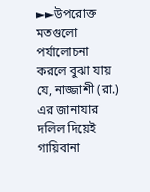►►উপরোক্ত মতগুলো পর্যালোচনা করলে বুঝা যায় যে, নাজ্জাশী (রা.) এর জানাযার দলিল দিয়েই গায়িবানা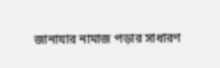জানাযার নামাজ পড়ার সাধারণ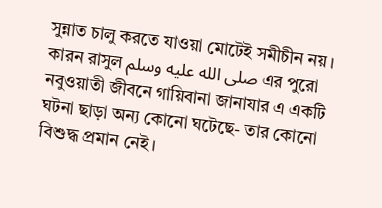সুন্নাত চালু করতে যাওয়া মোটেই সমীচীন নয়। কারন রাসুল صلى الله عليه وسلم এর পুরো নবুওয়াতী জীবনে গায়িবানা জানাযার এ একটি ঘটনা ছাড়া অন্য কোনো ঘটেছে- তার কোনো বিশুদ্ধ প্রমান নেই।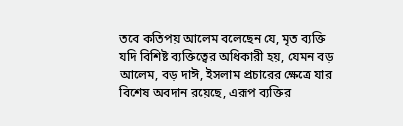তবে কতিপয় আলেম বলেছেন যে, মৃত ব্যক্তি যদি বিশিষ্ট ব্যক্তিত্বের অধিকারী হয়, যেমন বড় আলেম, বড় দাঈ, ইসলাম প্রচারের ক্ষেত্রে যার বিশেষ অবদান রয়েছে, এরূপ ব্যক্তির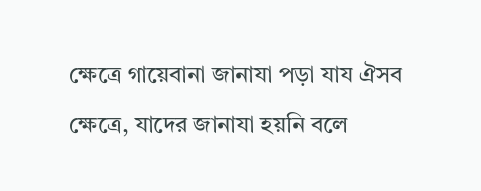ক্ষেত্রে গায়েবানা জানাযা পড়া যায ঐসব ক্ষেত্রে, যাদের জানাযা হয়নি বলে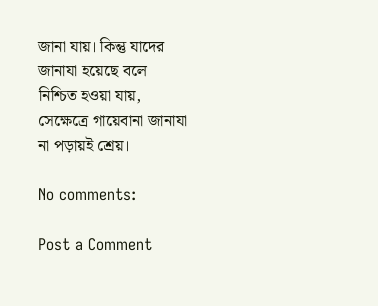জানা যায়। কিন্তু যাদের জানাযা হয়েছে বলে নিশ্চিত হওয়া যায়, সেক্ষেত্রে গায়েবানা জানাযা না পড়ায়ই শ্রেয়।

No comments:

Post a Comment